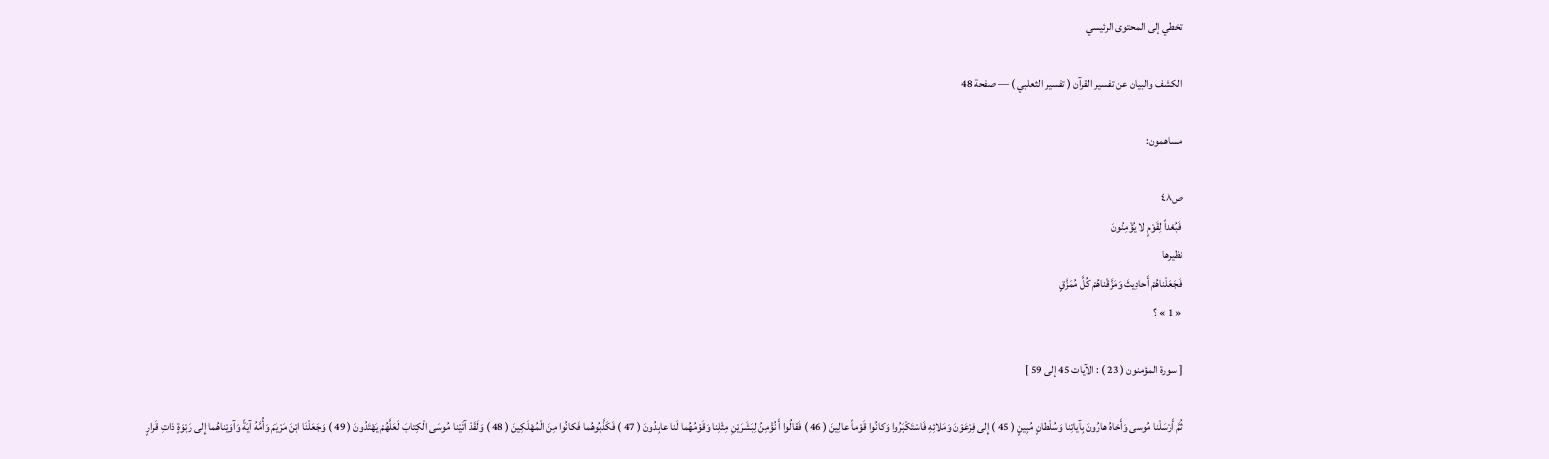تخطي إلى المحتوى الرئيسي

الكشف والبيان عن تفسير القرآن ( تفسير الثعلبي ) — صفحة 48

مساهمون:

ص٤٨
فَبُعْداً لِقَوْمٍ لا يُؤْمِنُونَ
نظيرها
فَجَعَلْناهُمْ أَحادِيثَ وَمَزَّقْناهُمْ كُلَّ مُمَزَّقٍ
« 1 » ؟

[ سورة المؤمنون ( 23 ) : الآيات 45 إلى 59 ]

ثُمَّ أَرْسَلْنا مُوسى وَأَخاهُ هارُونَ بِآياتِنا وَسُلْطانٍ مُبِينٍ ( 45 ) إِلى فِرْعَوْنَ وَمَلائِهِ فَاسْتَكْبَرُوا وَكانُوا قَوْماً عالِينَ ( 46 ) فَقالُوا أَ نُؤْمِنُ لِبَشَرَيْنِ مِثْلِنا وَقَوْمُهُما لَنا عابِدُونَ ( 47 ) فَكَذَّبُوهُما فَكانُوا مِنَ الْمُهْلَكِينَ ( 48 ) وَلَقَدْ آتَيْنا مُوسَى الْكِتابَ لَعَلَّهُمْ يَهْتَدُونَ ( 49 ) وَجَعَلْنَا ابْنَ مَرْيَمَ وَأُمَّهُ آيَةً وَآوَيْناهُما إِلى رَبْوَةٍ ذاتِ قَرارٍ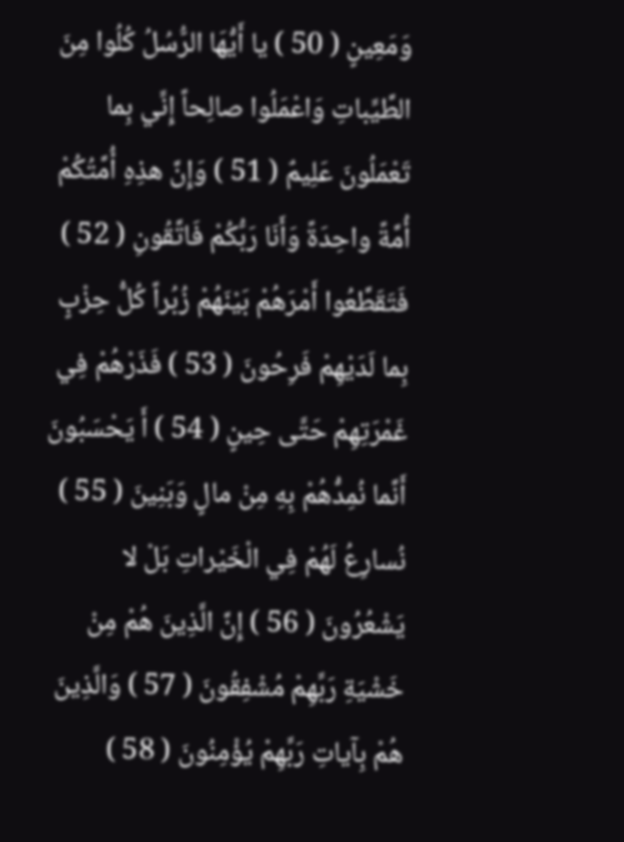وَمَعِينٍ ( 50 ) يا أَيُّهَا الرُّسُلُ كُلُوا مِنَ الطَّيِّباتِ وَاعْمَلُوا صالِحاً إِنِّي بِما تَعْمَلُونَ عَلِيمٌ ( 51 ) وَإِنَّ هذِهِ أُمَّتُكُمْ أُمَّةً واحِدَةً وَأَنَا رَبُّكُمْ فَاتَّقُونِ ( 52 ) فَتَقَطَّعُوا أَمْرَهُمْ بَيْنَهُمْ زُبُراً كُلُّ حِزْبٍ بِما لَدَيْهِمْ فَرِحُونَ ( 53 ) فَذَرْهُمْ فِي غَمْرَتِهِمْ حَتَّى حِينٍ ( 54 ) أَ يَحْسَبُونَ أَنَّما نُمِدُّهُمْ بِهِ مِنْ مالٍ وَبَنِينَ ( 55 ) نُسارِعُ لَهُمْ فِي الْخَيْراتِ بَلْ لا يَشْعُرُونَ ( 56 ) إِنَّ الَّذِينَ هُمْ مِنْ خَشْيَةِ رَبِّهِمْ مُشْفِقُونَ ( 57 ) وَالَّذِينَ هُمْ بِآياتِ رَبِّهِمْ يُؤْمِنُونَ ( 58 )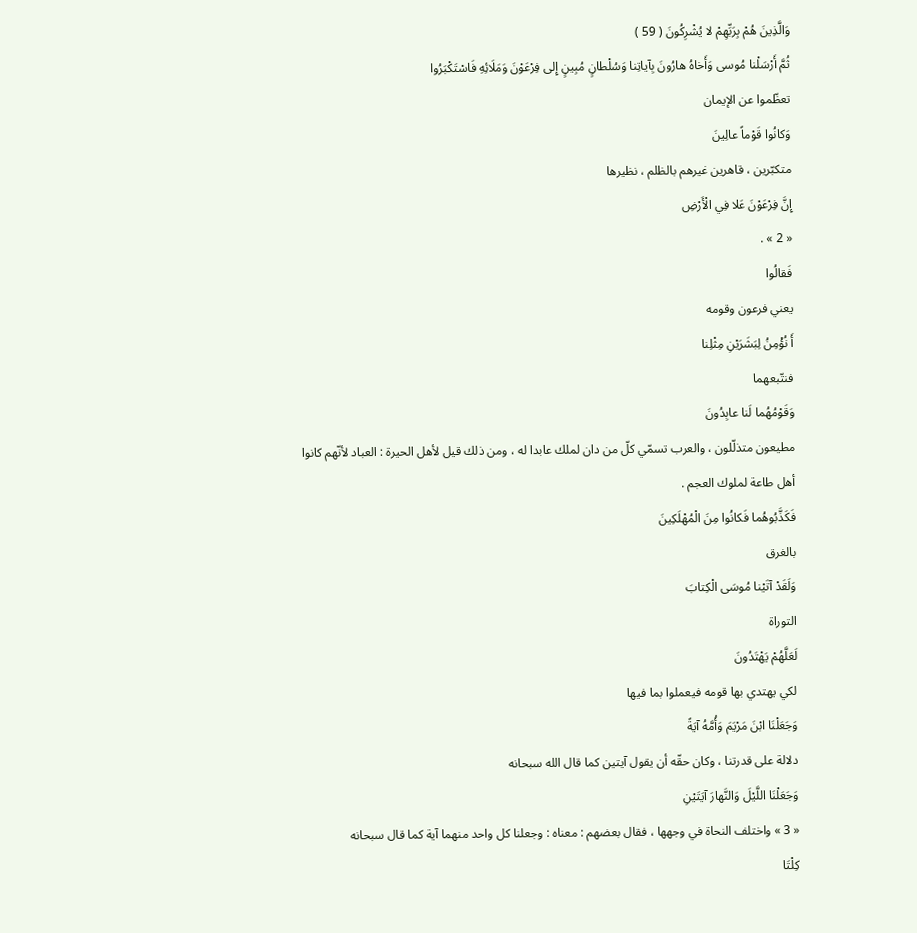وَالَّذِينَ هُمْ بِرَبِّهِمْ لا يُشْرِكُونَ ( 59 )
ثُمَّ أَرْسَلْنا مُوسى وَأَخاهُ هارُونَ بِآياتِنا وَسُلْطانٍ مُبِينٍ إِلى فِرْعَوْنَ وَمَلَائِهِ فَاسْتَكْبَرُوا
تعظّموا عن الإيمان
وَكانُوا قَوْماً عالِينَ
متكبّرين ، قاهرين غيرهم بالظلم ، نظيرها
إِنَّ فِرْعَوْنَ عَلا فِي الْأَرْضِ
« 2 » .
فَقالُوا
يعني فرعون وقومه
أَ نُؤْمِنُ لِبَشَرَيْنِ مِثْلِنا
فنتّبعهما
وَقَوْمُهُما لَنا عابِدُونَ
مطيعون متذلّلون ، والعرب تسمّي كلّ من دان لملك عابدا له ، ومن ذلك قيل لأهل الحيرة : العباد لأنّهم كانوا أهل طاعة لملوك العجم .
فَكَذَّبُوهُما فَكانُوا مِنَ الْمُهْلَكِينَ
بالغرق
وَلَقَدْ آتَيْنا مُوسَى الْكِتابَ
التوراة
لَعَلَّهُمْ يَهْتَدُونَ
لكي يهتدي بها قومه فيعملوا بما فيها
وَجَعَلْنَا ابْنَ مَرْيَمَ وَأُمَّهُ آيَةً
دلالة على قدرتنا ، وكان حقّه أن يقول آيتين كما قال الله سبحانه
وَجَعَلْنَا اللَّيْلَ وَالنَّهارَ آيَتَيْنِ
« 3 » واختلف النحاة في وجهها ، فقال بعضهم : معناه : وجعلنا كل واحد منهما آية كما قال سبحانه
كِلْتَا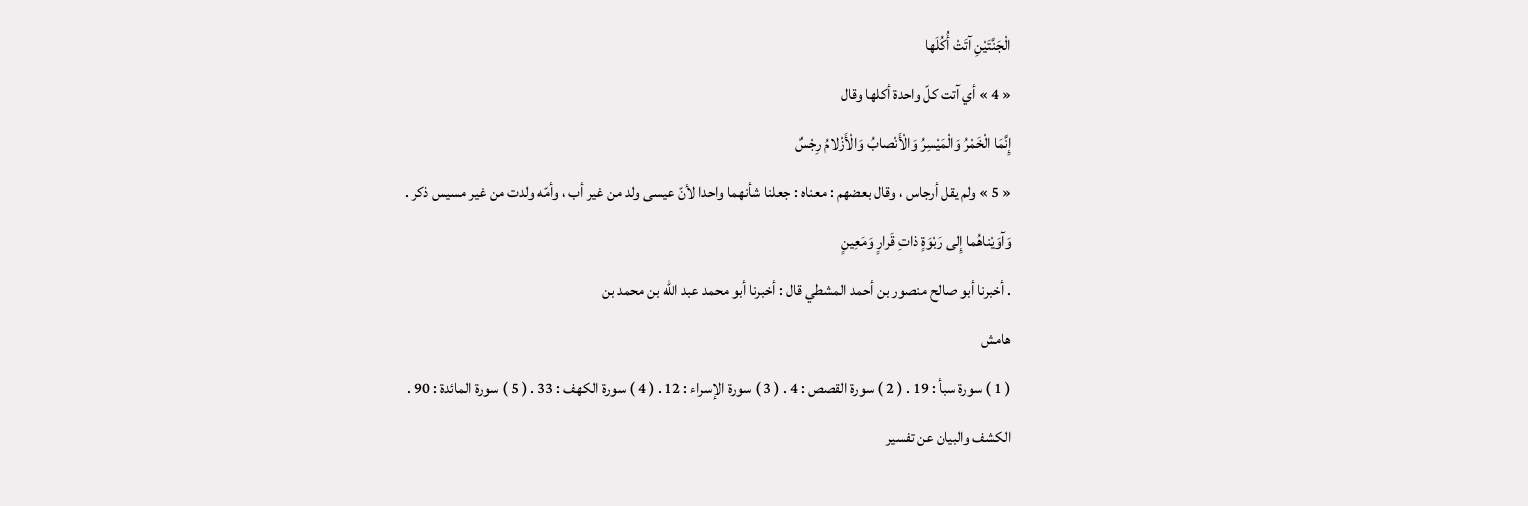الْجَنَّتَيْنِ آتَتْ أُكُلَها
« 4 » أي آتت كلّ واحدة أكلها وقال
إِنَّمَا الْخَمْرُ وَالْمَيْسِرُ وَالْأَنْصابُ وَالْأَزْلامُ رِجْسٌ
« 5 » ولم يقل أرجاس ، وقال بعضهم : معناه : جعلنا شأنهما واحدا لأنّ عيسى ولد من غير أب ، وأمّه ولدت من غير مسيس ذكر .
وَآوَيْناهُما إِلى رَبْوَةٍ ذاتِ قَرارٍ وَمَعِينٍ
. أخبرنا أبو صالح منصور بن أحمد المشطي قال : أخبرنا أبو محمد عبد الله بن محمد بن
هامش
( 1 ) سورة سبأ : 19 . ( 2 ) سورة القصص : 4 . ( 3 ) سورة الإسراء : 12 . ( 4 ) سورة الكهف : 33 . ( 5 ) سورة المائدة : 90 .
الكشف والبيان عن تفسير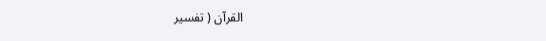القرآن ( تفسير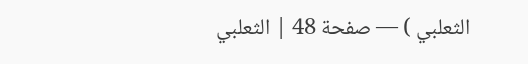الثعلبي ) — صفحة 48 | الثعلبي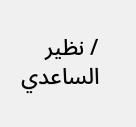/ نظير الساعدي